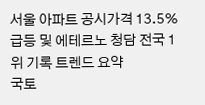서울 아파트 공시가격 13.5% 급등 및 에테르노 청담 전국 1위 기록 트렌드 요약
국토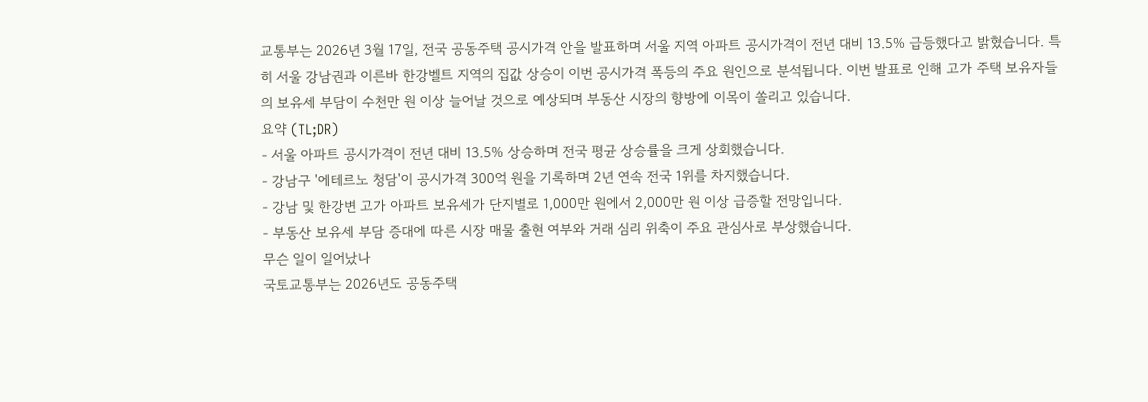교통부는 2026년 3월 17일, 전국 공동주택 공시가격 안을 발표하며 서울 지역 아파트 공시가격이 전년 대비 13.5% 급등했다고 밝혔습니다. 특히 서울 강남권과 이른바 한강벨트 지역의 집값 상승이 이번 공시가격 폭등의 주요 원인으로 분석됩니다. 이번 발표로 인해 고가 주택 보유자들의 보유세 부담이 수천만 원 이상 늘어날 것으로 예상되며 부동산 시장의 향방에 이목이 쏠리고 있습니다.
요약 (TL;DR)
- 서울 아파트 공시가격이 전년 대비 13.5% 상승하며 전국 평균 상승률을 크게 상회했습니다.
- 강남구 '에테르노 청담'이 공시가격 300억 원을 기록하며 2년 연속 전국 1위를 차지했습니다.
- 강남 및 한강변 고가 아파트 보유세가 단지별로 1,000만 원에서 2,000만 원 이상 급증할 전망입니다.
- 부동산 보유세 부담 증대에 따른 시장 매물 출현 여부와 거래 심리 위축이 주요 관심사로 부상했습니다.
무슨 일이 일어났나
국토교통부는 2026년도 공동주택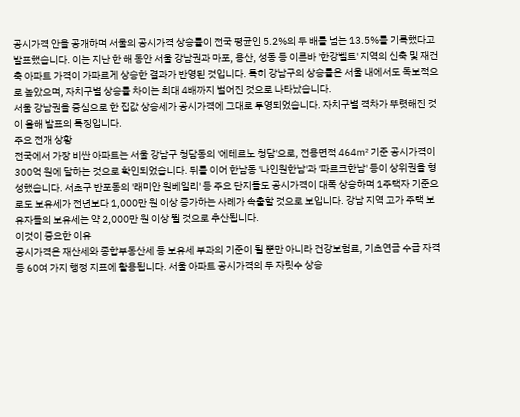공시가격 안을 공개하며 서울의 공시가격 상승률이 전국 평균인 5.2%의 두 배를 넘는 13.5%를 기록했다고 발표했습니다. 이는 지난 한 해 동안 서울 강남권과 마포, 용산, 성동 등 이른바 '한강벨트' 지역의 신축 및 재건축 아파트 가격이 가파르게 상승한 결과가 반영된 것입니다. 특히 강남구의 상승률은 서울 내에서도 독보적으로 높았으며, 자치구별 상승률 차이는 최대 4배까지 벌어진 것으로 나타났습니다.
서울 강남권을 중심으로 한 집값 상승세가 공시가격에 그대로 투영되었습니다. 자치구별 격차가 뚜렷해진 것이 올해 발표의 특징입니다.
주요 전개 상황
전국에서 가장 비싼 아파트는 서울 강남구 청담동의 '에테르노 청담'으로, 전용면적 464㎡ 기준 공시가격이 300억 원에 달하는 것으로 확인되었습니다. 뒤를 이어 한남동 '나인원한남'과 '파르크한남' 등이 상위권을 형성했습니다. 서초구 반포동의 '래미안 원베일리' 등 주요 단지들도 공시가격이 대폭 상승하며 1주택자 기준으로도 보유세가 전년보다 1,000만 원 이상 증가하는 사례가 속출할 것으로 보입니다. 강남 지역 고가 주택 보유자들의 보유세는 약 2,000만 원 이상 뛸 것으로 추산됩니다.
이것이 중요한 이유
공시가격은 재산세와 종합부동산세 등 보유세 부과의 기준이 될 뿐만 아니라 건강보험료, 기초연금 수급 자격 등 60여 가지 행정 지표에 활용됩니다. 서울 아파트 공시가격의 두 자릿수 상승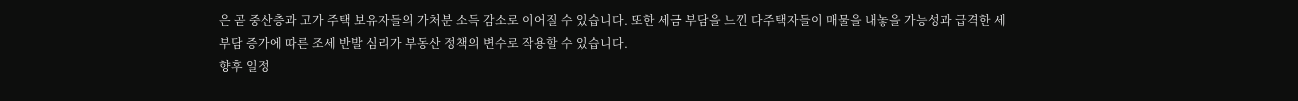은 곧 중산층과 고가 주택 보유자들의 가처분 소득 감소로 이어질 수 있습니다. 또한 세금 부담을 느낀 다주택자들이 매물을 내놓을 가능성과 급격한 세 부담 증가에 따른 조세 반발 심리가 부동산 정책의 변수로 작용할 수 있습니다.
향후 일정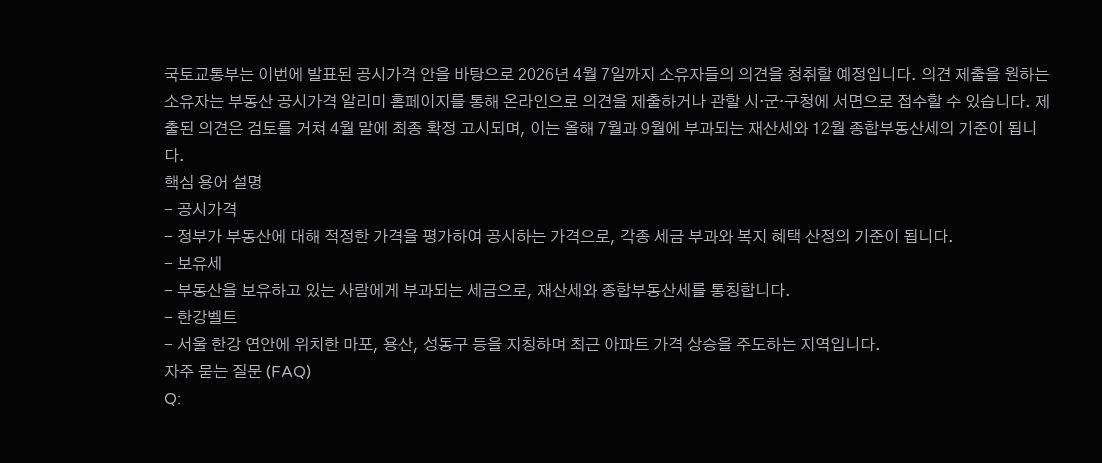국토교통부는 이번에 발표된 공시가격 안을 바탕으로 2026년 4월 7일까지 소유자들의 의견을 청취할 예정입니다. 의견 제출을 원하는 소유자는 부동산 공시가격 알리미 홈페이지를 통해 온라인으로 의견을 제출하거나 관할 시·군·구청에 서면으로 접수할 수 있습니다. 제출된 의견은 검토를 거쳐 4월 말에 최종 확정 고시되며, 이는 올해 7월과 9월에 부과되는 재산세와 12월 종합부동산세의 기준이 됩니다.
핵심 용어 설명
- 공시가격
- 정부가 부동산에 대해 적정한 가격을 평가하여 공시하는 가격으로, 각종 세금 부과와 복지 혜택 산정의 기준이 됩니다.
- 보유세
- 부동산을 보유하고 있는 사람에게 부과되는 세금으로, 재산세와 종합부동산세를 통칭합니다.
- 한강벨트
- 서울 한강 연안에 위치한 마포, 용산, 성동구 등을 지칭하며 최근 아파트 가격 상승을 주도하는 지역입니다.
자주 묻는 질문 (FAQ)
Q: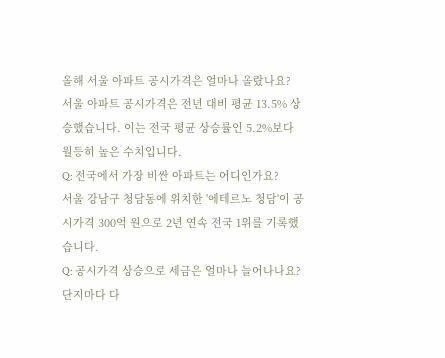올해 서울 아파트 공시가격은 얼마나 올랐나요?
서울 아파트 공시가격은 전년 대비 평균 13.5% 상승했습니다. 이는 전국 평균 상승률인 5.2%보다 월등히 높은 수치입니다.
Q: 전국에서 가장 비싼 아파트는 어디인가요?
서울 강남구 청담동에 위치한 '에테르노 청담'이 공시가격 300억 원으로 2년 연속 전국 1위를 기록했습니다.
Q: 공시가격 상승으로 세금은 얼마나 늘어나나요?
단지마다 다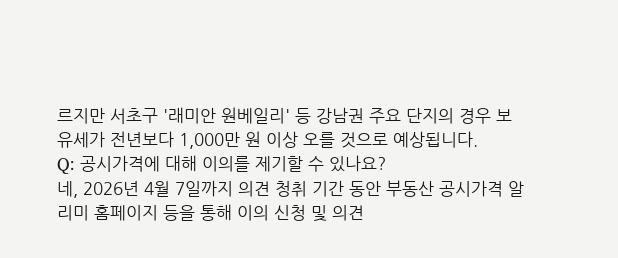르지만 서초구 '래미안 원베일리' 등 강남권 주요 단지의 경우 보유세가 전년보다 1,000만 원 이상 오를 것으로 예상됩니다.
Q: 공시가격에 대해 이의를 제기할 수 있나요?
네, 2026년 4월 7일까지 의견 청취 기간 동안 부동산 공시가격 알리미 홈페이지 등을 통해 이의 신청 및 의견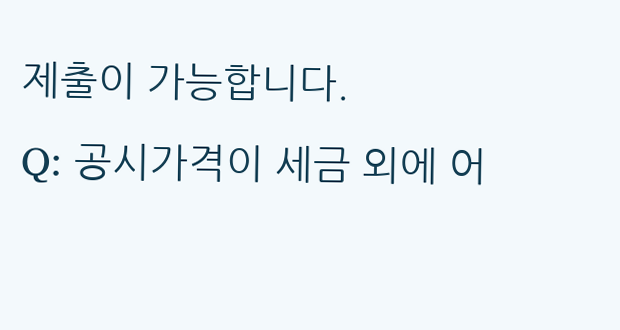제출이 가능합니다.
Q: 공시가격이 세금 외에 어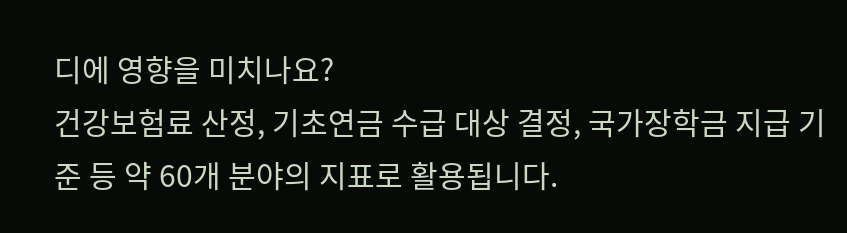디에 영향을 미치나요?
건강보험료 산정, 기초연금 수급 대상 결정, 국가장학금 지급 기준 등 약 60개 분야의 지표로 활용됩니다.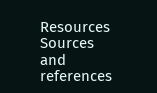Resources
Sources and references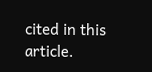cited in this article.